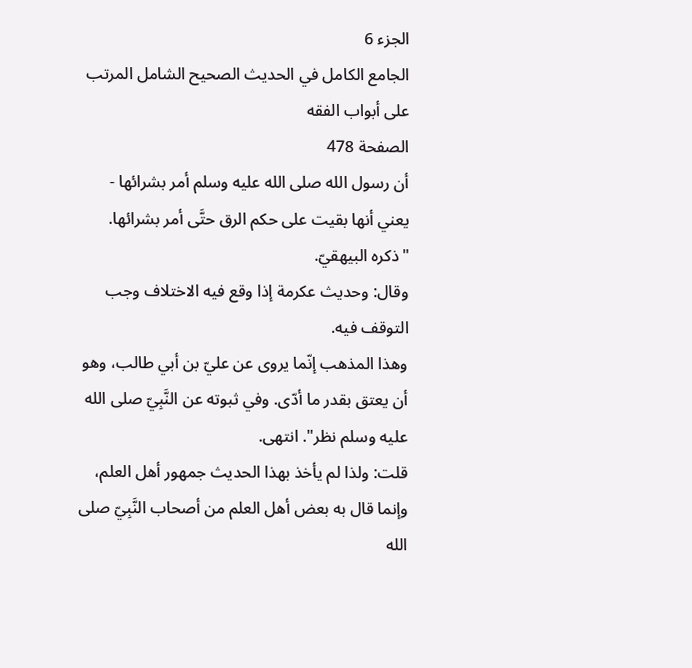الجزء 6
الجامع الكامل في الحديث الصحيح الشامل المرتب على أبواب الفقه
الصفحة 478
أن رسول الله صلى الله عليه وسلم أمر بشرائها - يعني أنها بقيت على حكم الرق حتَّى أمر بشرائها. "ذكره البيهقيّ.
وقال: وحديث عكرمة إذا وقع فيه الاختلاف وجب التوقف فيه.
وهذا المذهب إنّما يروى عن عليّ بن أبي طالب، وهو أن يعتق بقدر ما أدّى. وفي ثبوته عن النَّبِيّ صلى الله عليه وسلم نظر". انتهى.
قلت: ولذا لم يأخذ بهذا الحديث جمهور أهل العلم، وإنما قال به بعض أهل العلم من أصحاب النَّبِيّ صلى الله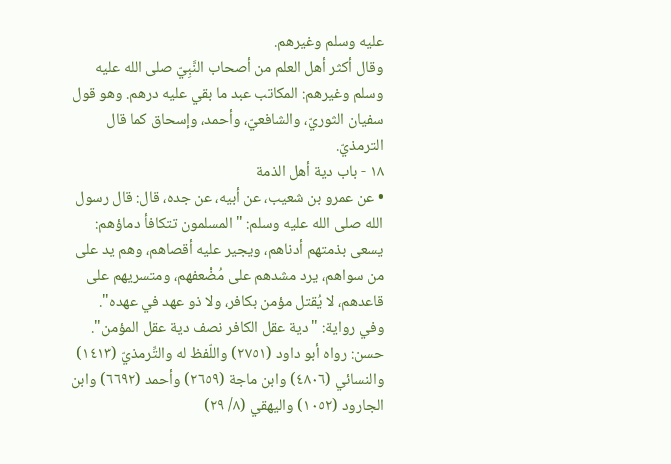عليه وسلم وغيرهم.
وقال أكثر أهل العلم من أصحاب النَّبِيّ صلى الله عليه وسلم وغيرهم: المكاتب عبد ما بقي عليه درهم. وهو قول سفيان الثوريّ، والشافعيّ، وأحمد، وإسحاق كما قال الترمذيّ.
١٨ - باب دية أهل الذمة
• عن عمرو بن شعيب، عن أبيه، عن جده، قال: قال رسول الله صلى الله عليه وسلم: "المسلمون تتكافأ دماؤهم: يسعى بذمتهم أدناهم، ويجير عليه أقصاهم، وهم يد على من سواهم، يرد مشدهم على مُضْعفهم، ومتسريهم على قاعدهم، لا يُقتل مؤمن بكافر، ولا ذو عهد في عهده".
وفي رواية: "دية عقل الكافر نصف دية عقل المؤمن".
حسن: رواه أبو داود (٢٧٥١) واللّفظ له والتِّرمذيّ (١٤١٣) والنسائي (٤٨٠٦) وابن ماجة (٢٦٥٩) وأحمد (٦٦٩٢) وابن الجارود (١٠٥٢) واليهقي (٨/ ٢٩)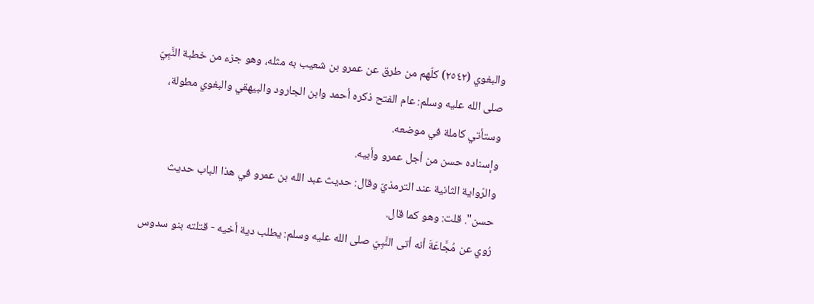والبغوي (٢٥٤٢) كلّهم من طرق عن عمرو بن شعيب به مثله، وهو جزء من خطبة النَّبِيّ صلى الله عليه وسلم: عام الفتح ذكره أحمد وابن الجارود والبيهقي والبغوي مطولة، وستأتي كاملة في موضعه.
وإسناده حسن من أجل عمرو وأبيه.
والرّواية الثانية عند الترمذيّ وقال: حديث عبد الله بن عمرو في هذا الباب حديث حسن". قلت: وهو كما قال.
رُوي عن مُجَّاعَةَ أنه أتى النَّبِيّ صلى الله عليه وسلم: يطلب دية أخيه - قتلته بنو سدوس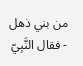من بني ذهل - فقال النَّبِيّ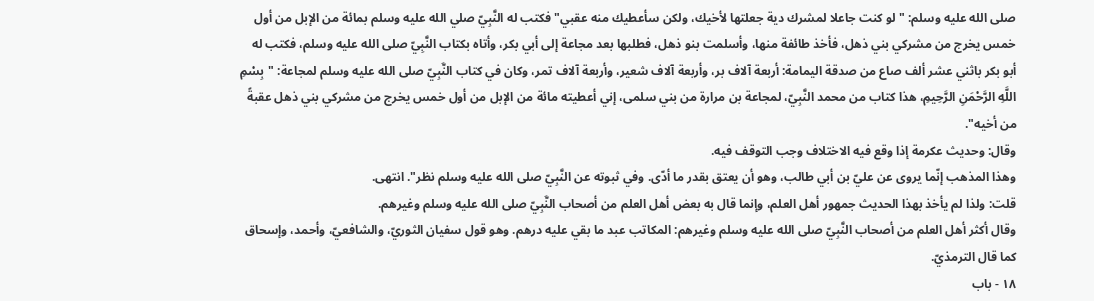صلى الله عليه وسلم: "لو كنت جاعلا لمشرك دية جعلتها لأخيك، ولكن سأعطيك منه عقبي" فكتب له النَّبِيّ صلي الله عليه وسلم بمائة من الإبل من أول خمس يخرج من مشركي بني ذهل، فأخذ طائفة منها، وأسلمت بنو ذهل، فطلبها بعد مجاعة إلى أبي بكر، وأتاه بكتاب النَّبِيّ صلى الله عليه وسلم، فكتب له أبو بكر باثني عشر ألف صاع من صدقة اليمامة: أربعة آلاف بر، وأربعة آلاف شعير، وأربعة آلاف تمر، وكان في كتاب النَّبِيّ صلى الله عليه وسلم لمجاعة: "بِسْمِ اللَّهِ الرَّحْمَنِ الرَّحِيمِ، هذا كتاب من محمد النَّبِيّ، لمجاعة بن مرارة من بني سلمى، إني أعطيته مائة من الإبل من أول خمس يخرج من مشركي بني ذهل عقبةً من أخيه".
وقال: وحديث عكرمة إذا وقع فيه الاختلاف وجب التوقف فيه.
وهذا المذهب إنّما يروى عن عليّ بن أبي طالب، وهو أن يعتق بقدر ما أدّى. وفي ثبوته عن النَّبِيّ صلى الله عليه وسلم نظر". انتهى.
قلت: ولذا لم يأخذ بهذا الحديث جمهور أهل العلم، وإنما قال به بعض أهل العلم من أصحاب النَّبِيّ صلى الله عليه وسلم وغيرهم.
وقال أكثر أهل العلم من أصحاب النَّبِيّ صلى الله عليه وسلم وغيرهم: المكاتب عبد ما بقي عليه درهم. وهو قول سفيان الثوريّ، والشافعيّ، وأحمد، وإسحاق كما قال الترمذيّ.
١٨ - باب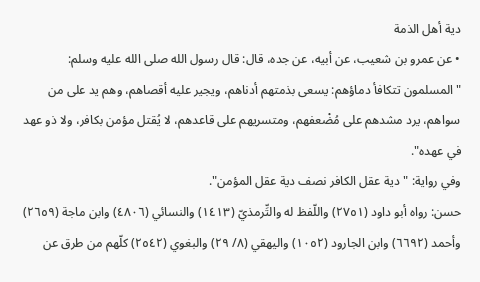دية أهل الذمة
• عن عمرو بن شعيب، عن أبيه، عن جده، قال: قال رسول الله صلى الله عليه وسلم: "المسلمون تتكافأ دماؤهم: يسعى بذمتهم أدناهم، ويجير عليه أقصاهم، وهم يد على من سواهم، يرد مشدهم على مُضْعفهم، ومتسريهم على قاعدهم، لا يُقتل مؤمن بكافر، ولا ذو عهد في عهده".
وفي رواية: "دية عقل الكافر نصف دية عقل المؤمن".
حسن: رواه أبو داود (٢٧٥١) واللّفظ له والتِّرمذيّ (١٤١٣) والنسائي (٤٨٠٦) وابن ماجة (٢٦٥٩) وأحمد (٦٦٩٢) وابن الجارود (١٠٥٢) واليهقي (٨/ ٢٩) والبغوي (٢٥٤٢) كلّهم من طرق عن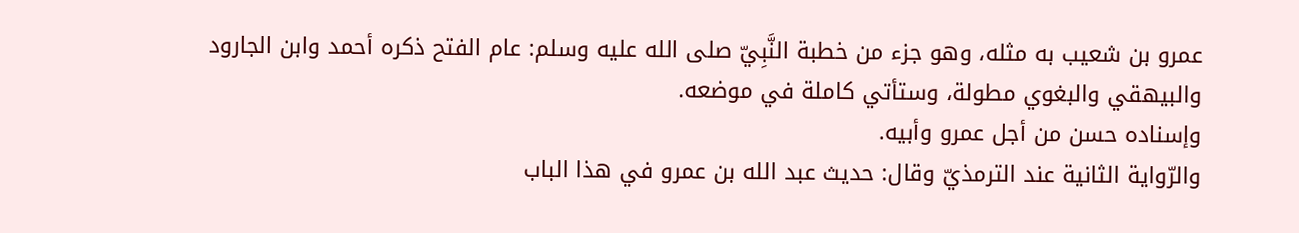عمرو بن شعيب به مثله، وهو جزء من خطبة النَّبِيّ صلى الله عليه وسلم: عام الفتح ذكره أحمد وابن الجارود والبيهقي والبغوي مطولة، وستأتي كاملة في موضعه.
وإسناده حسن من أجل عمرو وأبيه.
والرّواية الثانية عند الترمذيّ وقال: حديث عبد الله بن عمرو في هذا الباب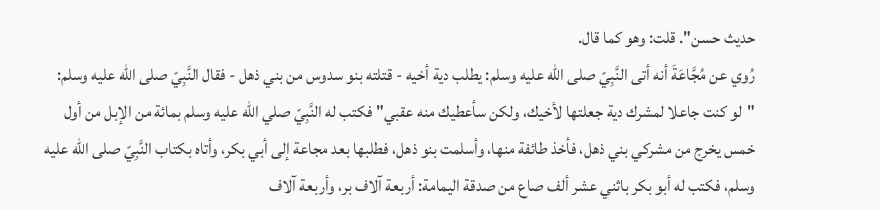حديث حسن". قلت: وهو كما قال.
رُوي عن مُجَّاعَةَ أنه أتى النَّبِيّ صلى الله عليه وسلم: يطلب دية أخيه - قتلته بنو سدوس من بني ذهل - فقال النَّبِيّ صلى الله عليه وسلم: "لو كنت جاعلا لمشرك دية جعلتها لأخيك، ولكن سأعطيك منه عقبي" فكتب له النَّبِيّ صلي الله عليه وسلم بمائة من الإبل من أول خمس يخرج من مشركي بني ذهل، فأخذ طائفة منها، وأسلمت بنو ذهل، فطلبها بعد مجاعة إلى أبي بكر، وأتاه بكتاب النَّبِيّ صلى الله عليه وسلم، فكتب له أبو بكر باثني عشر ألف صاع من صدقة اليمامة: أربعة آلاف بر، وأربعة آلاف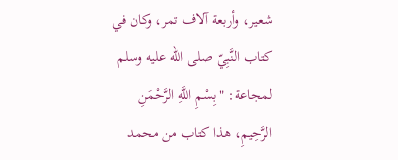شعير، وأربعة آلاف تمر، وكان في كتاب النَّبِيّ صلى الله عليه وسلم لمجاعة: "بِسْمِ اللَّهِ الرَّحْمَنِ الرَّحِيمِ، هذا كتاب من محمد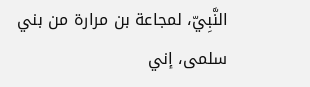النَّبِيّ، لمجاعة بن مرارة من بني سلمى، إني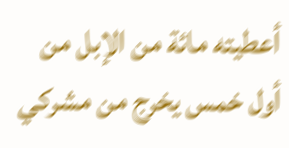أعطيته مائة من الإبل من أول خمس يخرج من مشركي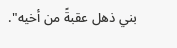بني ذهل عقبةً من أخيه".